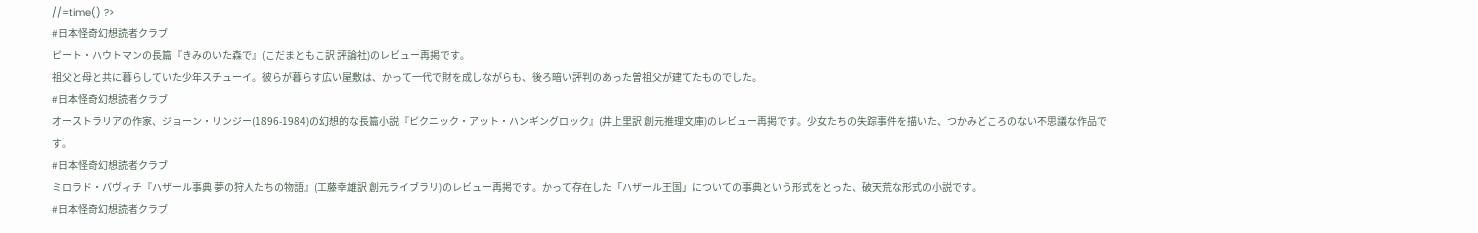//=time() ?>
#日本怪奇幻想読者クラブ
ピート・ハウトマンの長篇『きみのいた森で』(こだまともこ訳 評論社)のレビュー再掲です。
祖父と母と共に暮らしていた少年スチューイ。彼らが暮らす広い屋敷は、かって一代で財を成しながらも、後ろ暗い評判のあった曽祖父が建てたものでした。
#日本怪奇幻想読者クラブ
オーストラリアの作家、ジョーン・リンジー(1896-1984)の幻想的な長篇小説『ピクニック・アット・ハンギングロック』(井上里訳 創元推理文庫)のレビュー再掲です。少女たちの失踪事件を描いた、つかみどころのない不思議な作品です。
#日本怪奇幻想読者クラブ
ミロラド・パヴィチ『ハザール事典 夢の狩人たちの物語』(工藤幸雄訳 創元ライブラリ)のレビュー再掲です。かって存在した「ハザール王国」についての事典という形式をとった、破天荒な形式の小説です。
#日本怪奇幻想読者クラブ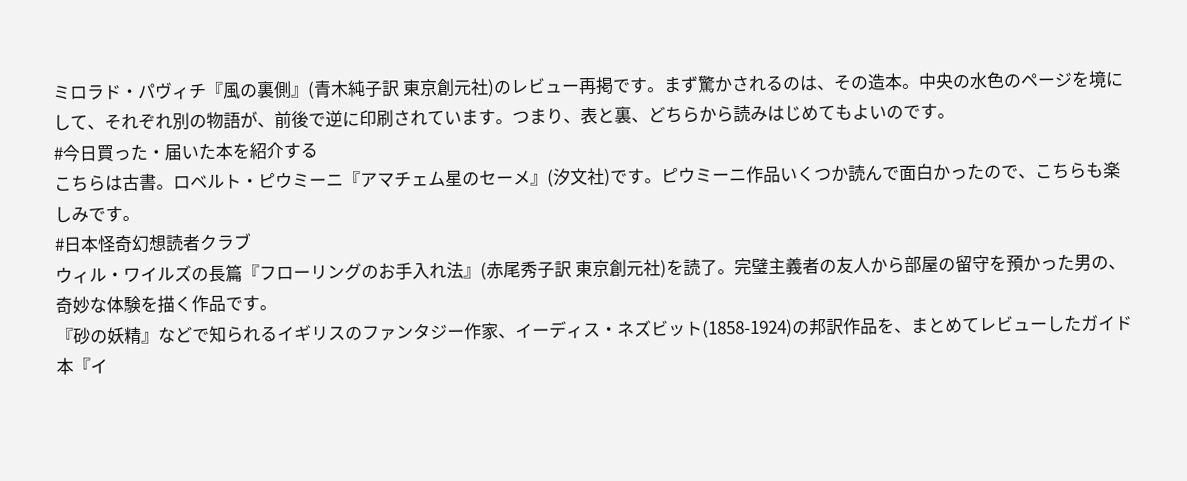ミロラド・パヴィチ『風の裏側』(青木純子訳 東京創元社)のレビュー再掲です。まず驚かされるのは、その造本。中央の水色のページを境にして、それぞれ別の物語が、前後で逆に印刷されています。つまり、表と裏、どちらから読みはじめてもよいのです。
#今日買った・届いた本を紹介する
こちらは古書。ロベルト・ピウミーニ『アマチェム星のセーメ』(汐文社)です。ピウミーニ作品いくつか読んで面白かったので、こちらも楽しみです。
#日本怪奇幻想読者クラブ
ウィル・ワイルズの長篇『フローリングのお手入れ法』(赤尾秀子訳 東京創元社)を読了。完璧主義者の友人から部屋の留守を預かった男の、奇妙な体験を描く作品です。
『砂の妖精』などで知られるイギリスのファンタジー作家、イーディス・ネズビット(1858-1924)の邦訳作品を、まとめてレビューしたガイド本『イ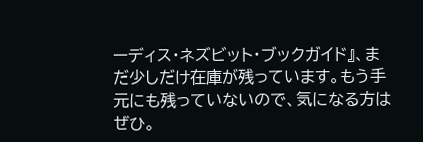ーディス・ネズビット・ブックガイド』、まだ少しだけ在庫が残っています。もう手元にも残っていないので、気になる方はぜひ。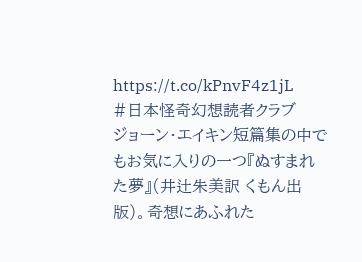https://t.co/kPnvF4z1jL
#日本怪奇幻想読者クラブ
ジョーン・エイキン短篇集の中でもお気に入りの一つ『ぬすまれた夢』(井辻朱美訳 くもん出版)。奇想にあふれた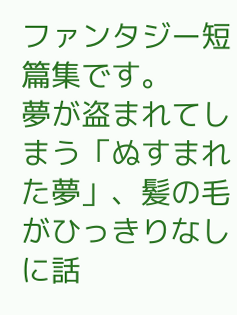ファンタジー短篇集です。
夢が盗まれてしまう「ぬすまれた夢」、髪の毛がひっきりなしに話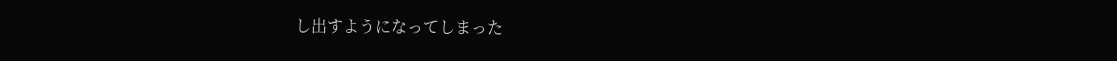し出すようになってしまった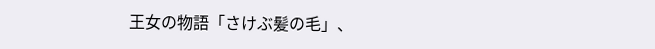王女の物語「さけぶ髪の毛」、